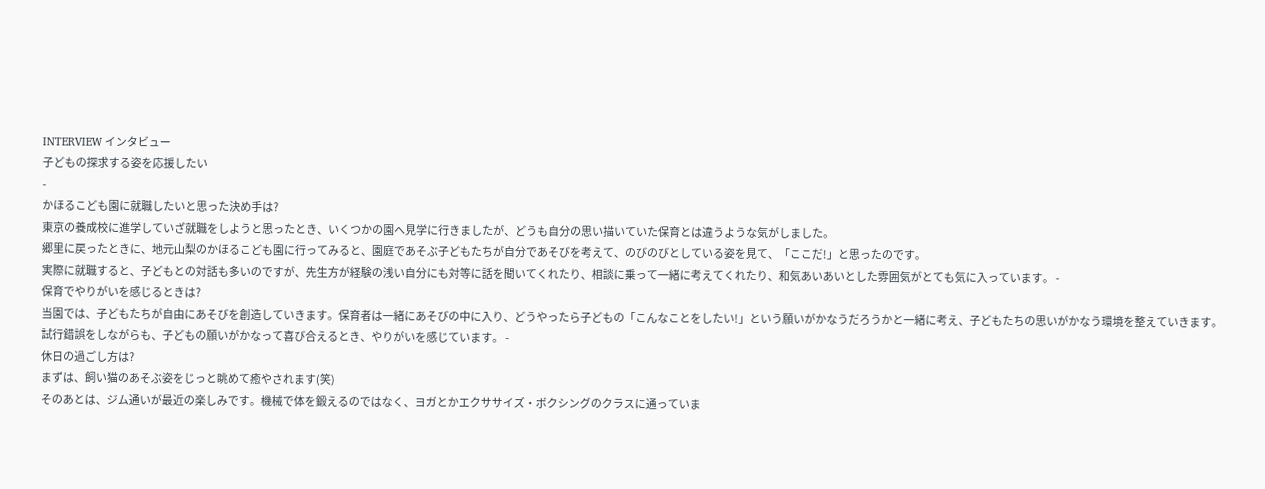INTERVIEW インタビュー
子どもの探求する姿を応援したい
-
かほるこども園に就職したいと思った決め手は?
東京の養成校に進学していざ就職をしようと思ったとき、いくつかの園へ見学に行きましたが、どうも自分の思い描いていた保育とは違うような気がしました。
郷里に戻ったときに、地元山梨のかほるこども園に行ってみると、園庭であそぶ子どもたちが自分であそびを考えて、のびのびとしている姿を見て、「ここだ!」と思ったのです。
実際に就職すると、子どもとの対話も多いのですが、先生方が経験の浅い自分にも対等に話を聞いてくれたり、相談に乗って一緒に考えてくれたり、和気あいあいとした雰囲気がとても気に入っています。 -
保育でやりがいを感じるときは?
当園では、子どもたちが自由にあそびを創造していきます。保育者は一緒にあそびの中に入り、どうやったら子どもの「こんなことをしたい!」という願いがかなうだろうかと一緒に考え、子どもたちの思いがかなう環境を整えていきます。
試行錯誤をしながらも、子どもの願いがかなって喜び合えるとき、やりがいを感じています。 -
休日の過ごし方は?
まずは、飼い猫のあそぶ姿をじっと眺めて癒やされます(笑)
そのあとは、ジム通いが最近の楽しみです。機械で体を鍛えるのではなく、ヨガとかエクササイズ・ボクシングのクラスに通っていま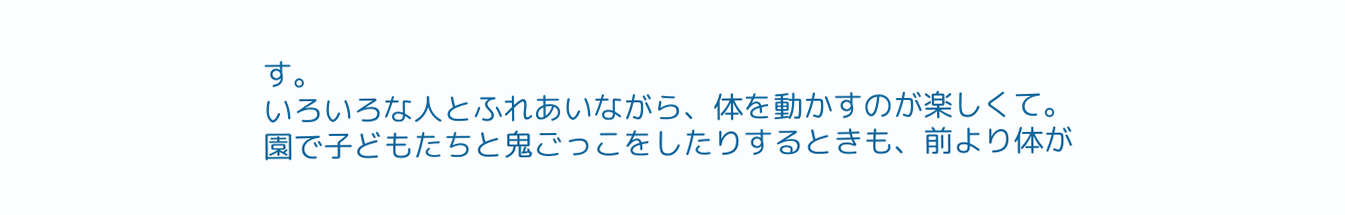す。
いろいろな人とふれあいながら、体を動かすのが楽しくて。
園で子どもたちと鬼ごっこをしたりするときも、前より体が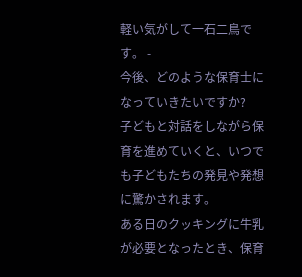軽い気がして一石二鳥です。 -
今後、どのような保育士になっていきたいですか?
子どもと対話をしながら保育を進めていくと、いつでも子どもたちの発見や発想に驚かされます。
ある日のクッキングに牛乳が必要となったとき、保育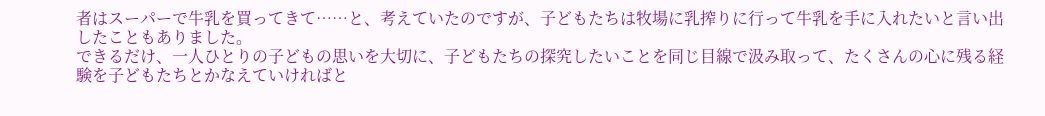者はスーパーで牛乳を買ってきて……と、考えていたのですが、子どもたちは牧場に乳搾りに行って牛乳を手に入れたいと言い出したこともありました。
できるだけ、一人ひとりの子どもの思いを大切に、子どもたちの探究したいことを同じ目線で汲み取って、たくさんの心に残る経験を子どもたちとかなえていければと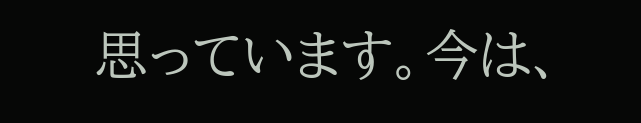思っています。今は、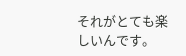それがとても楽しいんです。